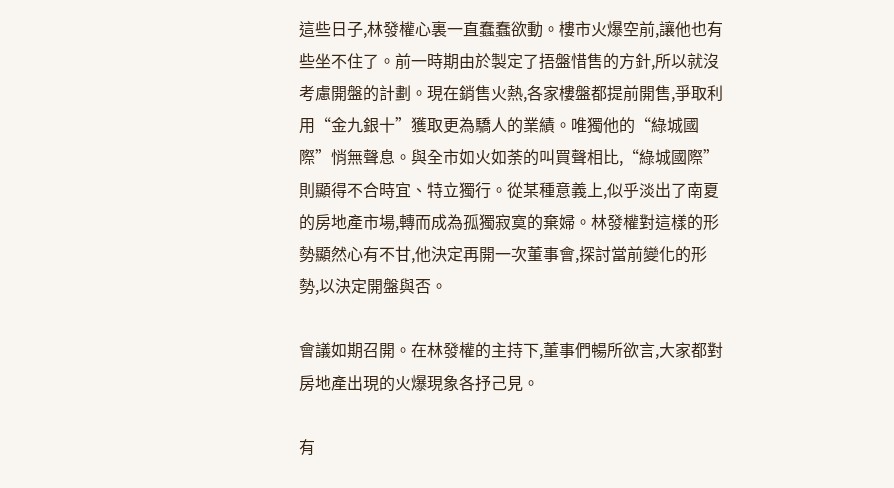這些日子,林發權心裏一直蠢蠢欲動。樓市火爆空前,讓他也有些坐不住了。前一時期由於製定了捂盤惜售的方針,所以就沒考慮開盤的計劃。現在銷售火熱,各家樓盤都提前開售,爭取利用“金九銀十”獲取更為驕人的業績。唯獨他的“綠城國際”悄無聲息。與全市如火如荼的叫買聲相比,“綠城國際”則顯得不合時宜、特立獨行。從某種意義上,似乎淡出了南夏的房地產市場,轉而成為孤獨寂寞的棄婦。林發權對這樣的形勢顯然心有不甘,他決定再開一次董事會,探討當前變化的形勢,以決定開盤與否。

會議如期召開。在林發權的主持下,董事們暢所欲言,大家都對房地產出現的火爆現象各抒己見。

有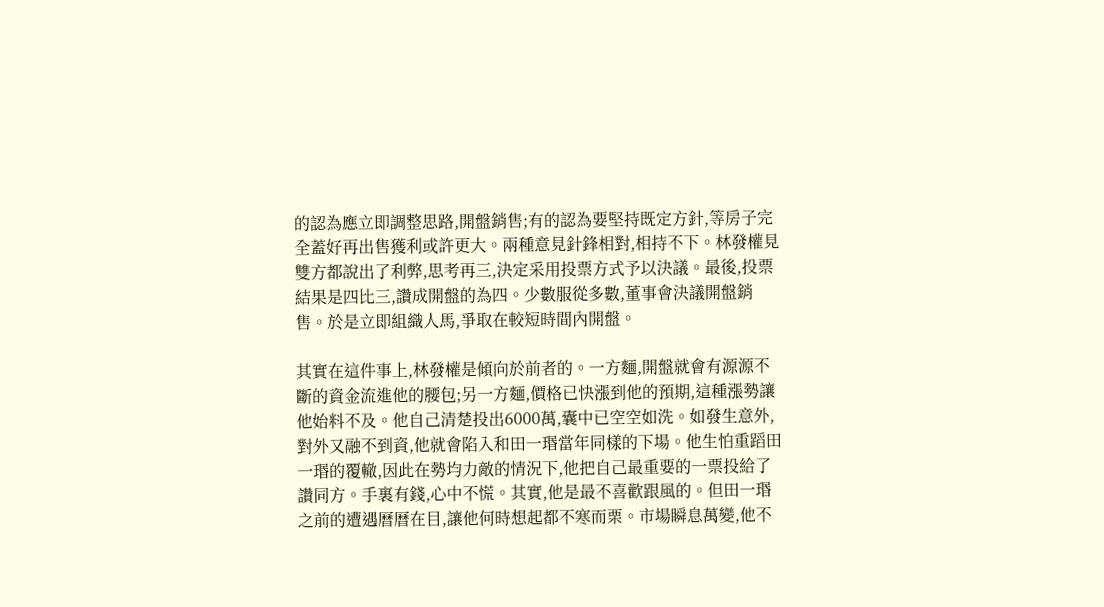的認為應立即調整思路,開盤銷售;有的認為要堅持既定方針,等房子完全蓋好再出售獲利或許更大。兩種意見針鋒相對,相持不下。林發權見雙方都說出了利弊,思考再三,決定采用投票方式予以決議。最後,投票結果是四比三,讚成開盤的為四。少數服從多數,董事會決議開盤銷售。於是立即組織人馬,爭取在較短時間內開盤。

其實在這件事上,林發權是傾向於前者的。一方麵,開盤就會有源源不斷的資金流進他的腰包;另一方麵,價格已快漲到他的預期,這種漲勢讓他始料不及。他自己清楚投出6000萬,囊中已空空如洗。如發生意外,對外又融不到資,他就會陷入和田一瑉當年同樣的下場。他生怕重蹈田一瑉的覆轍,因此在勢均力敵的情況下,他把自己最重要的一票投給了讚同方。手裏有錢,心中不慌。其實,他是最不喜歡跟風的。但田一瑉之前的遭遇曆曆在目,讓他何時想起都不寒而栗。市場瞬息萬變,他不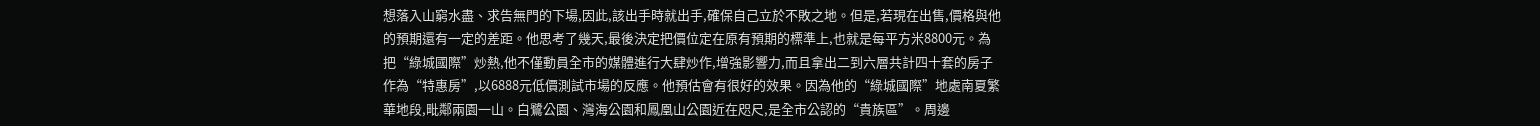想落入山窮水盡、求告無門的下場,因此,該出手時就出手,確保自己立於不敗之地。但是,若現在出售,價格與他的預期還有一定的差距。他思考了幾天,最後決定把價位定在原有預期的標準上,也就是每平方米8800元。為把“綠城國際”炒熱,他不僅動員全市的媒體進行大肆炒作,增強影響力,而且拿出二到六層共計四十套的房子作為“特惠房”,以6888元低價測試市場的反應。他預估會有很好的效果。因為他的“綠城國際”地處南夏繁華地段,毗鄰兩園一山。白鷺公園、灣海公園和鳳凰山公園近在咫尺,是全市公認的“貴族區”。周邊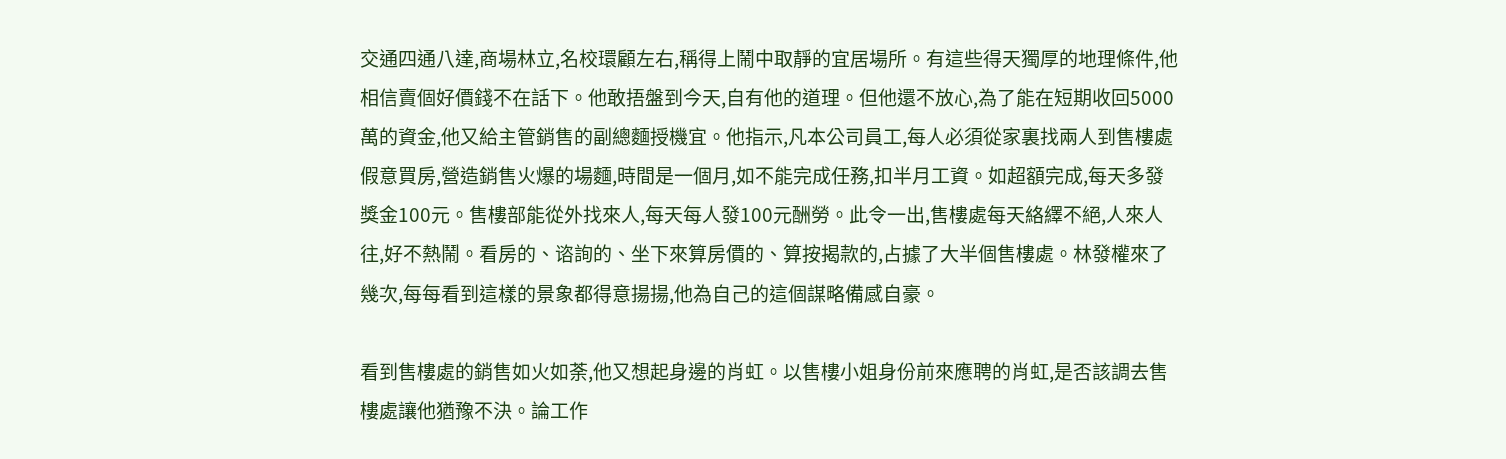交通四通八達,商場林立,名校環顧左右,稱得上鬧中取靜的宜居場所。有這些得天獨厚的地理條件,他相信賣個好價錢不在話下。他敢捂盤到今天,自有他的道理。但他還不放心,為了能在短期收回5000萬的資金,他又給主管銷售的副總麵授機宜。他指示,凡本公司員工,每人必須從家裏找兩人到售樓處假意買房,營造銷售火爆的場麵,時間是一個月,如不能完成任務,扣半月工資。如超額完成,每天多發獎金100元。售樓部能從外找來人,每天每人發100元酬勞。此令一出,售樓處每天絡繹不絕,人來人往,好不熱鬧。看房的、谘詢的、坐下來算房價的、算按揭款的,占據了大半個售樓處。林發權來了幾次,每每看到這樣的景象都得意揚揚,他為自己的這個謀略備感自豪。

看到售樓處的銷售如火如荼,他又想起身邊的肖虹。以售樓小姐身份前來應聘的肖虹,是否該調去售樓處讓他猶豫不決。論工作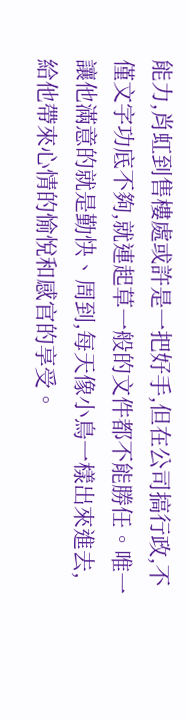能力,肖虹到售樓處或許是一把好手,但在公司搞行政,不僅文字功底不夠,就連起草一般的文件都不能勝任。唯一讓他滿意的就是勤快、周到,每天像小鳥一樣出來進去,給他帶來心情的愉悅和感官的享受。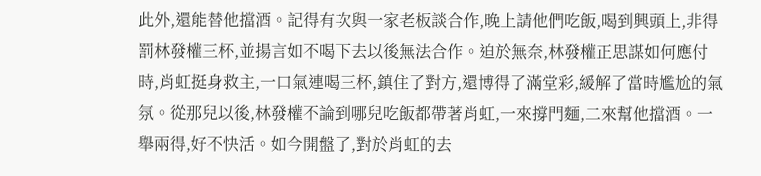此外,還能替他擋酒。記得有次與一家老板談合作,晚上請他們吃飯,喝到興頭上,非得罰林發權三杯,並揚言如不喝下去以後無法合作。迫於無奈,林發權正思謀如何應付時,肖虹挺身救主,一口氣連喝三杯,鎮住了對方,還博得了滿堂彩,緩解了當時尷尬的氣氛。從那兒以後,林發權不論到哪兒吃飯都帶著肖虹,一來撐門麵,二來幫他擋酒。一舉兩得,好不快活。如今開盤了,對於肖虹的去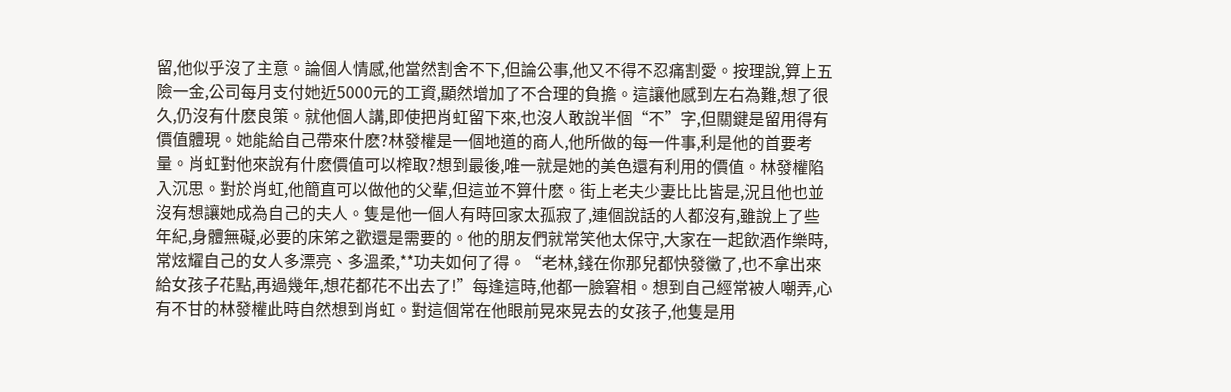留,他似乎沒了主意。論個人情感,他當然割舍不下,但論公事,他又不得不忍痛割愛。按理說,算上五險一金,公司每月支付她近5000元的工資,顯然增加了不合理的負擔。這讓他感到左右為難,想了很久,仍沒有什麽良策。就他個人講,即使把肖虹留下來,也沒人敢說半個“不”字,但關鍵是留用得有價值體現。她能給自己帶來什麽?林發權是一個地道的商人,他所做的每一件事,利是他的首要考量。肖虹對他來說有什麽價值可以榨取?想到最後,唯一就是她的美色還有利用的價值。林發權陷入沉思。對於肖虹,他簡直可以做他的父輩,但這並不算什麽。街上老夫少妻比比皆是,況且他也並沒有想讓她成為自己的夫人。隻是他一個人有時回家太孤寂了,連個說話的人都沒有,雖說上了些年紀,身體無礙,必要的床笫之歡還是需要的。他的朋友們就常笑他太保守,大家在一起飲酒作樂時,常炫耀自己的女人多漂亮、多溫柔,**功夫如何了得。“老林,錢在你那兒都快發黴了,也不拿出來給女孩子花點,再過幾年,想花都花不出去了!”每逢這時,他都一臉窘相。想到自己經常被人嘲弄,心有不甘的林發權此時自然想到肖虹。對這個常在他眼前晃來晃去的女孩子,他隻是用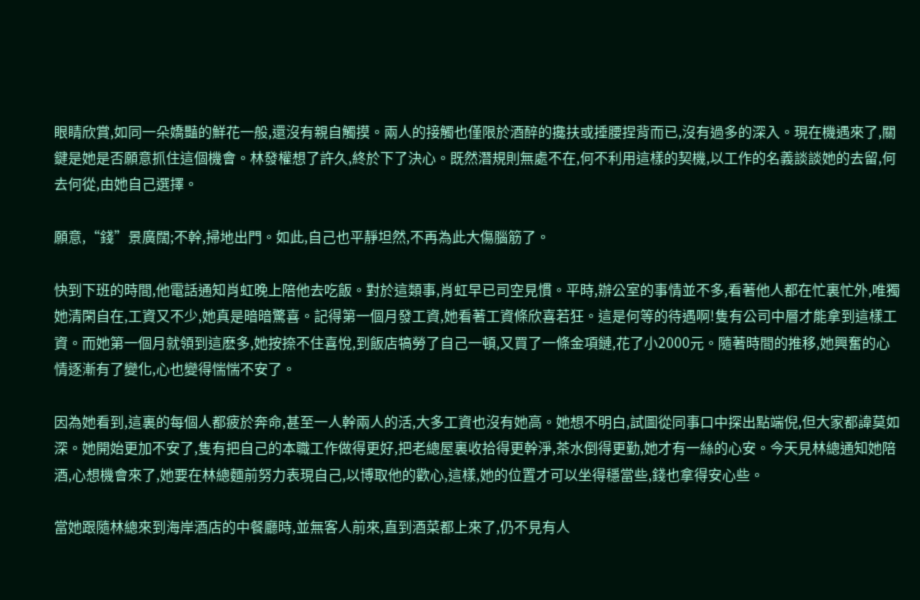眼睛欣賞,如同一朵嬌豔的鮮花一般,還沒有親自觸摸。兩人的接觸也僅限於酒醉的攙扶或捶腰捏背而已,沒有過多的深入。現在機遇來了,關鍵是她是否願意抓住這個機會。林發權想了許久,終於下了決心。既然潛規則無處不在,何不利用這樣的契機,以工作的名義談談她的去留,何去何從,由她自己選擇。

願意,“錢”景廣闊;不幹,掃地出門。如此,自己也平靜坦然,不再為此大傷腦筋了。

快到下班的時間,他電話通知肖虹晚上陪他去吃飯。對於這類事,肖虹早已司空見慣。平時,辦公室的事情並不多,看著他人都在忙裏忙外,唯獨她清閑自在,工資又不少,她真是暗暗驚喜。記得第一個月發工資,她看著工資條欣喜若狂。這是何等的待遇啊!隻有公司中層才能拿到這樣工資。而她第一個月就領到這麽多,她按捺不住喜悅,到飯店犒勞了自己一頓,又買了一條金項鏈,花了小2000元。隨著時間的推移,她興奮的心情逐漸有了變化,心也變得惴惴不安了。

因為她看到,這裏的每個人都疲於奔命,甚至一人幹兩人的活,大多工資也沒有她高。她想不明白,試圖從同事口中探出點端倪,但大家都諱莫如深。她開始更加不安了,隻有把自己的本職工作做得更好,把老總屋裏收拾得更幹淨,茶水倒得更勤,她才有一絲的心安。今天見林總通知她陪酒,心想機會來了,她要在林總麵前努力表現自己,以博取他的歡心,這樣,她的位置才可以坐得穩當些,錢也拿得安心些。

當她跟隨林總來到海岸酒店的中餐廳時,並無客人前來,直到酒菜都上來了,仍不見有人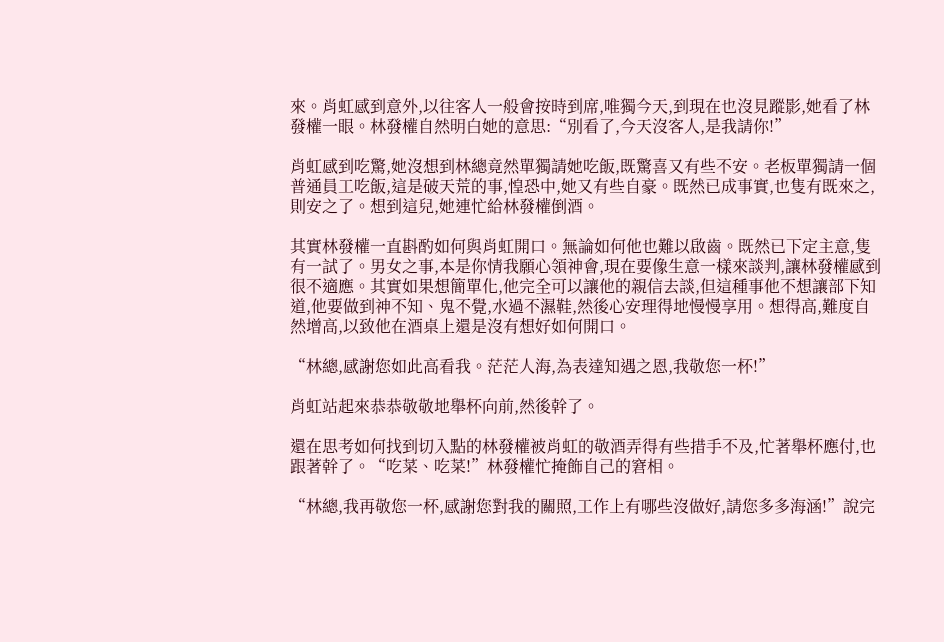來。肖虹感到意外,以往客人一般會按時到席,唯獨今天,到現在也沒見蹤影,她看了林發權一眼。林發權自然明白她的意思:“別看了,今天沒客人,是我請你!”

肖虹感到吃驚,她沒想到林總竟然單獨請她吃飯,既驚喜又有些不安。老板單獨請一個普通員工吃飯,這是破天荒的事,惶恐中,她又有些自豪。既然已成事實,也隻有既來之,則安之了。想到這兒,她連忙給林發權倒酒。

其實林發權一直斟酌如何與肖虹開口。無論如何他也難以啟齒。既然已下定主意,隻有一試了。男女之事,本是你情我願心領神會,現在要像生意一樣來談判,讓林發權感到很不適應。其實如果想簡單化,他完全可以讓他的親信去談,但這種事他不想讓部下知道,他要做到神不知、鬼不覺,水過不濕鞋,然後心安理得地慢慢享用。想得高,難度自然增高,以致他在酒桌上還是沒有想好如何開口。

“林總,感謝您如此高看我。茫茫人海,為表達知遇之恩,我敬您一杯!”

肖虹站起來恭恭敬敬地舉杯向前,然後幹了。

還在思考如何找到切入點的林發權被肖虹的敬酒弄得有些措手不及,忙著舉杯應付,也跟著幹了。“吃菜、吃菜!”林發權忙掩飾自己的窘相。

“林總,我再敬您一杯,感謝您對我的關照,工作上有哪些沒做好,請您多多海涵!”說完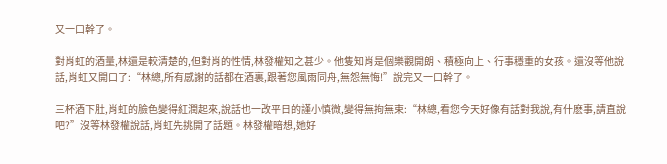又一口幹了。

對肖虹的酒量,林還是較清楚的,但對肖的性情,林發權知之甚少。他隻知肖是個樂觀開朗、積極向上、行事穩重的女孩。還沒等他說話,肖虹又開口了:“林總,所有感謝的話都在酒裏,跟著您風雨同舟,無怨無悔!”說完又一口幹了。

三杯酒下肚,肖虹的臉色變得紅潤起來,說話也一改平日的謹小慎微,變得無拘無束:“林總,看您今天好像有話對我說,有什麽事,請直說吧?”沒等林發權說話,肖虹先挑開了話題。林發權暗想,她好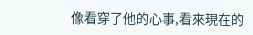像看穿了他的心事,看來現在的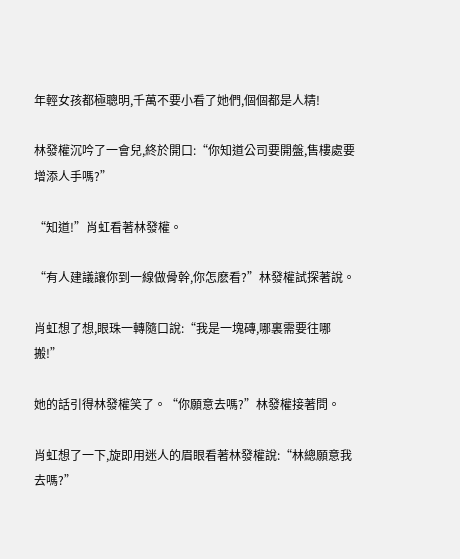年輕女孩都極聰明,千萬不要小看了她們,個個都是人精!

林發權沉吟了一會兒,終於開口:“你知道公司要開盤,售樓處要增添人手嗎?”

“知道!”肖虹看著林發權。

“有人建議讓你到一線做骨幹,你怎麽看?”林發權試探著說。

肖虹想了想,眼珠一轉隨口說:“我是一塊磚,哪裏需要往哪搬!”

她的話引得林發權笑了。“你願意去嗎?”林發權接著問。

肖虹想了一下,旋即用迷人的眉眼看著林發權說:“林總願意我去嗎?”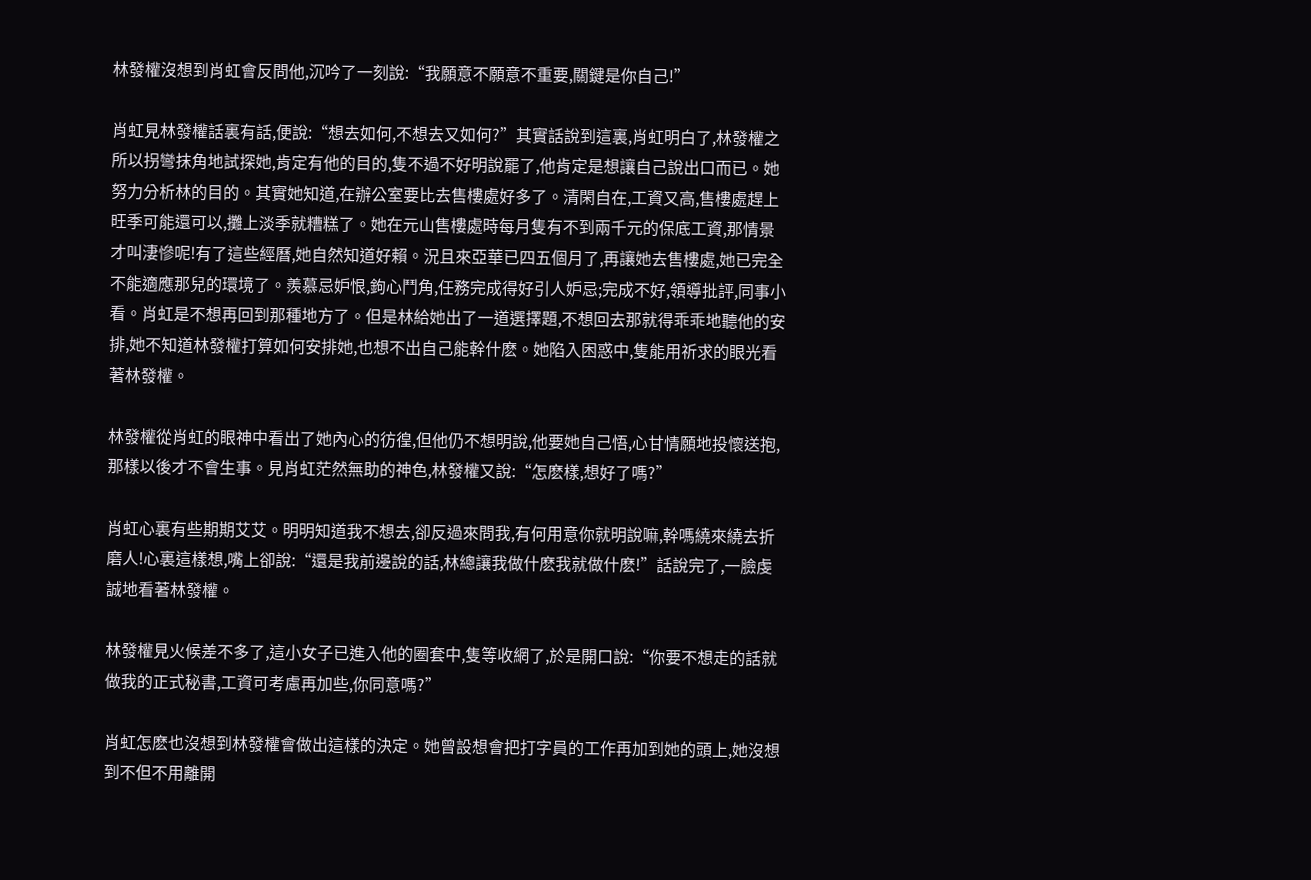林發權沒想到肖虹會反問他,沉吟了一刻說:“我願意不願意不重要,關鍵是你自己!”

肖虹見林發權話裏有話,便說:“想去如何,不想去又如何?”其實話說到這裏,肖虹明白了,林發權之所以拐彎抹角地試探她,肯定有他的目的,隻不過不好明說罷了,他肯定是想讓自己說出口而已。她努力分析林的目的。其實她知道,在辦公室要比去售樓處好多了。清閑自在,工資又高,售樓處趕上旺季可能還可以,攤上淡季就糟糕了。她在元山售樓處時每月隻有不到兩千元的保底工資,那情景才叫淒慘呢!有了這些經曆,她自然知道好賴。況且來亞華已四五個月了,再讓她去售樓處,她已完全不能適應那兒的環境了。羨慕忌妒恨,鉤心鬥角,任務完成得好引人妒忌;完成不好,領導批評,同事小看。肖虹是不想再回到那種地方了。但是林給她出了一道選擇題,不想回去那就得乖乖地聽他的安排,她不知道林發權打算如何安排她,也想不出自己能幹什麽。她陷入困惑中,隻能用祈求的眼光看著林發權。

林發權從肖虹的眼神中看出了她內心的彷徨,但他仍不想明說,他要她自己悟,心甘情願地投懷送抱,那樣以後才不會生事。見肖虹茫然無助的神色,林發權又說:“怎麽樣,想好了嗎?”

肖虹心裏有些期期艾艾。明明知道我不想去,卻反過來問我,有何用意你就明說嘛,幹嗎繞來繞去折磨人!心裏這樣想,嘴上卻說:“還是我前邊說的話,林總讓我做什麽我就做什麽!”話說完了,一臉虔誠地看著林發權。

林發權見火候差不多了,這小女子已進入他的圈套中,隻等收網了,於是開口說:“你要不想走的話就做我的正式秘書,工資可考慮再加些,你同意嗎?”

肖虹怎麽也沒想到林發權會做出這樣的決定。她曾設想會把打字員的工作再加到她的頭上,她沒想到不但不用離開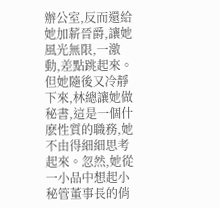辦公室,反而還給她加薪晉爵,讓她風光無限,一激動,差點跳起來。但她隨後又冷靜下來,林總讓她做秘書,這是一個什麽性質的職務,她不由得細細思考起來。忽然,她從一小品中想起小秘管董事長的俏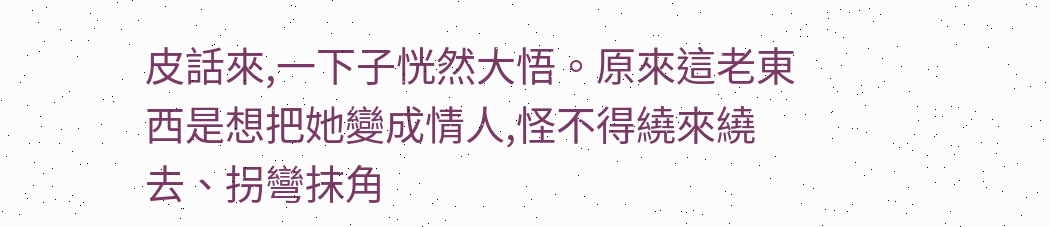皮話來,一下子恍然大悟。原來這老東西是想把她變成情人,怪不得繞來繞去、拐彎抹角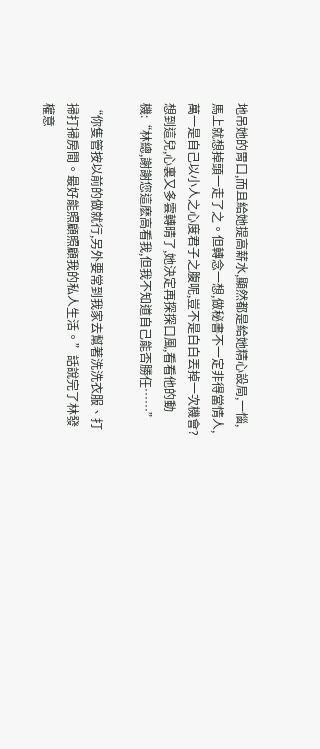地吊她的胃口,而且給她提高薪水,顯然都是給她精心設局,一惱,馬上就想掉頭一走了之。但轉念一想,做秘書不一定非得當情人,萬一是自己以小人之心度君子之腹呢,豈不是白白丟掉一次機會?想到這兒,心裏又多雲轉晴了,她決定再探探口風,看看他的動機:“林總,謝謝您這麽高看我,但我不知道自己能否勝任……”

“你隻管按以前的做就行,另外要常到我家去幫著洗洗衣服、打掃打掃房間。最好能照顧照顧我的私人生活。”話說完了林發權意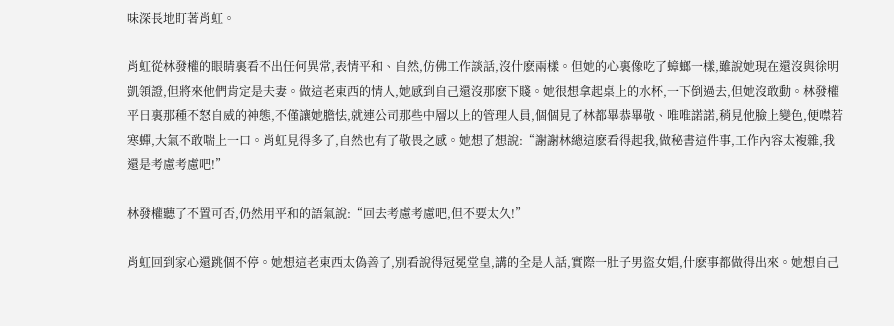味深長地盯著肖虹。

肖虹從林發權的眼睛裏看不出任何異常,表情平和、自然,仿佛工作談話,沒什麽兩樣。但她的心裏像吃了蟑螂一樣,雖說她現在還沒與徐明凱領證,但將來他們肯定是夫妻。做這老東西的情人,她感到自己還沒那麽下賤。她很想拿起桌上的水杯,一下倒過去,但她沒敢動。林發權平日裏那種不怒自威的神態,不僅讓她膽怯,就連公司那些中層以上的管理人員,個個見了林都畢恭畢敬、唯唯諾諾,稍見他臉上變色,便噤若寒蟬,大氣不敢喘上一口。肖虹見得多了,自然也有了敬畏之感。她想了想說:“謝謝林總這麽看得起我,做秘書這件事,工作內容太複雜,我還是考慮考慮吧!”

林發權聽了不置可否,仍然用平和的語氣說:“回去考慮考慮吧,但不要太久!”

肖虹回到家心還跳個不停。她想這老東西太偽善了,別看說得冠冕堂皇,講的全是人話,實際一肚子男盜女娼,什麽事都做得出來。她想自己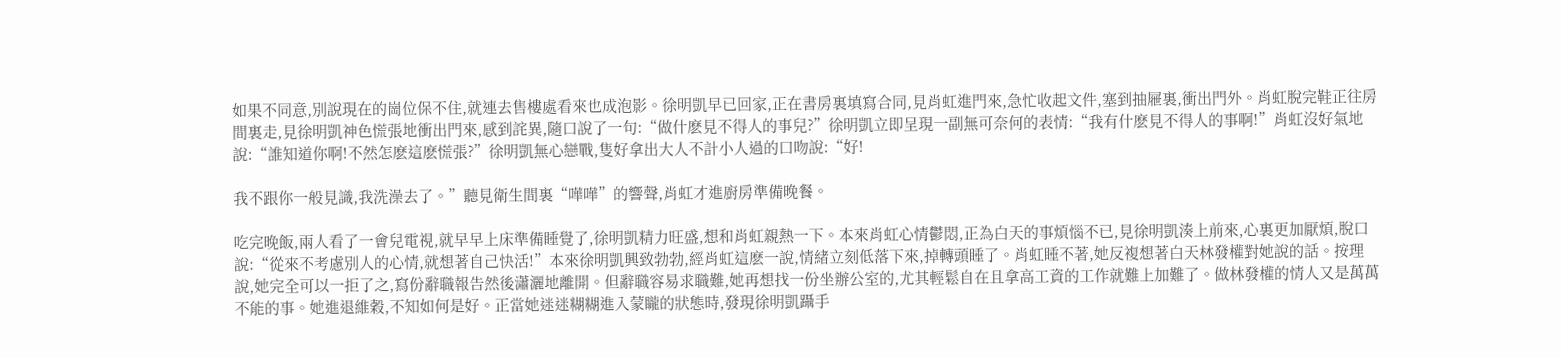如果不同意,別說現在的崗位保不住,就連去售樓處看來也成泡影。徐明凱早已回家,正在書房裏填寫合同,見肖虹進門來,急忙收起文件,塞到抽屜裏,衝出門外。肖虹脫完鞋正往房間裏走,見徐明凱神色慌張地衝出門來,感到詫異,隨口說了一句:“做什麽見不得人的事兒?”徐明凱立即呈現一副無可奈何的表情:“我有什麽見不得人的事啊!”肖虹沒好氣地說:“誰知道你啊!不然怎麽這麽慌張?”徐明凱無心戀戰,隻好拿出大人不計小人過的口吻說:“好!

我不跟你一般見識,我洗澡去了。”聽見衛生間裏“嘩嘩”的響聲,肖虹才進廚房準備晚餐。

吃完晚飯,兩人看了一會兒電視,就早早上床準備睡覺了,徐明凱精力旺盛,想和肖虹親熱一下。本來肖虹心情鬱悶,正為白天的事煩惱不已,見徐明凱湊上前來,心裏更加厭煩,脫口說:“從來不考慮別人的心情,就想著自己快活!”本來徐明凱興致勃勃,經肖虹這麽一說,情緒立刻低落下來,掉轉頭睡了。肖虹睡不著,她反複想著白天林發權對她說的話。按理說,她完全可以一拒了之,寫份辭職報告然後瀟灑地離開。但辭職容易求職難,她再想找一份坐辦公室的,尤其輕鬆自在且拿高工資的工作就難上加難了。做林發權的情人又是萬萬不能的事。她進退維穀,不知如何是好。正當她迷迷糊糊進入蒙矓的狀態時,發現徐明凱躡手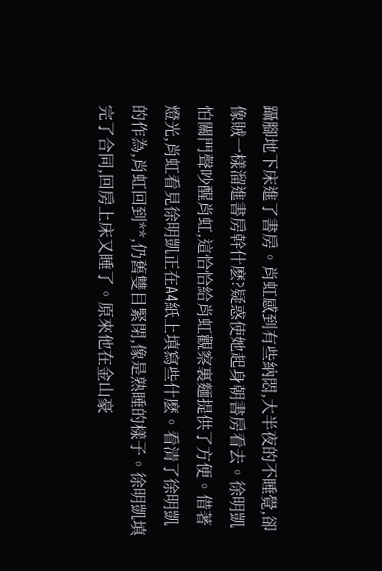躡腳地下床進了書房。肖虹感到有些納悶,大半夜的不睡覺,卻像賊一樣溜進書房幹什麽?疑惑使她起身朝書房看去。徐明凱怕關門聲吵醒肖虹,這恰恰給肖虹觀察裏麵提供了方便。借著燈光,肖虹看見徐明凱正在A4紙上填寫些什麽。看清了徐明凱的作為,肖虹回到**,仍舊雙目緊閉,像是熟睡的樣子。徐明凱填完了合同,回房上床又睡了。原來他在金山豪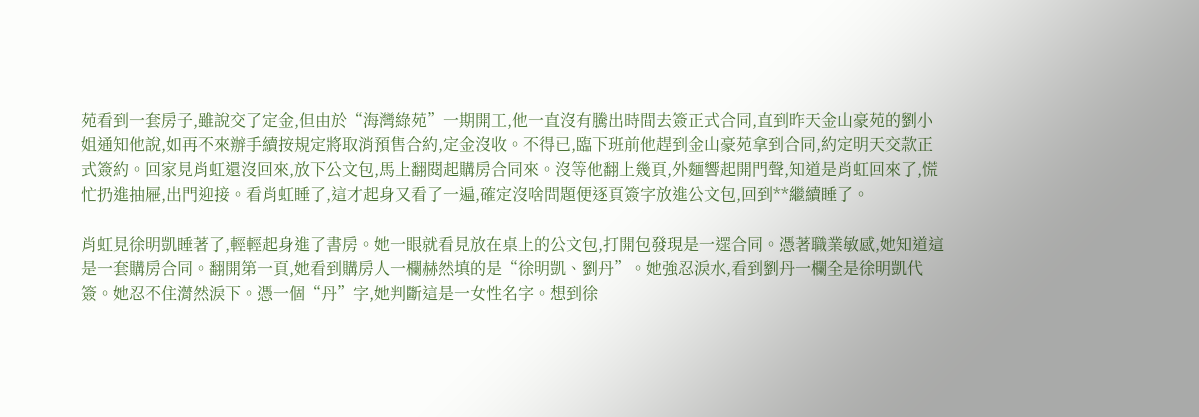苑看到一套房子,雖說交了定金,但由於“海灣綠苑”一期開工,他一直沒有騰出時間去簽正式合同,直到昨天金山豪苑的劉小姐通知他說,如再不來辦手續按規定將取消預售合約,定金沒收。不得已,臨下班前他趕到金山豪苑拿到合同,約定明天交款正式簽約。回家見肖虹還沒回來,放下公文包,馬上翻閱起購房合同來。沒等他翻上幾頁,外麵響起開門聲,知道是肖虹回來了,慌忙扔進抽屜,出門迎接。看肖虹睡了,這才起身又看了一遍,確定沒啥問題便逐頁簽字放進公文包,回到**繼續睡了。

肖虹見徐明凱睡著了,輕輕起身進了書房。她一眼就看見放在桌上的公文包,打開包發現是一遝合同。憑著職業敏感,她知道這是一套購房合同。翻開第一頁,她看到購房人一欄赫然填的是“徐明凱、劉丹”。她強忍淚水,看到劉丹一欄全是徐明凱代簽。她忍不住潸然淚下。憑一個“丹”字,她判斷這是一女性名字。想到徐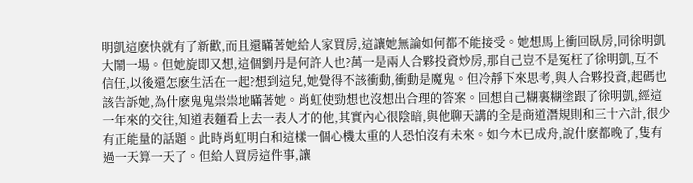明凱這麽快就有了新歡,而且還瞞著她給人家買房,這讓她無論如何都不能接受。她想馬上衝回臥房,同徐明凱大鬧一場。但她旋即又想,這個劉丹是何許人也?萬一是兩人合夥投資炒房,那自己豈不是冤枉了徐明凱,互不信任,以後還怎麽生活在一起?想到這兒,她覺得不該衝動,衝動是魔鬼。但冷靜下來思考,與人合夥投資,起碼也該告訴她,為什麽鬼鬼祟祟地瞞著她。肖虹使勁想也沒想出合理的答案。回想自己糊裏糊塗跟了徐明凱,經這一年來的交往,知道表麵看上去一表人才的他,其實內心很陰暗,與他聊天講的全是商道潛規則和三十六計,很少有正能量的話題。此時肖虹明白和這樣一個心機太重的人恐怕沒有未來。如今木已成舟,說什麽都晚了,隻有過一天算一天了。但給人買房這件事,讓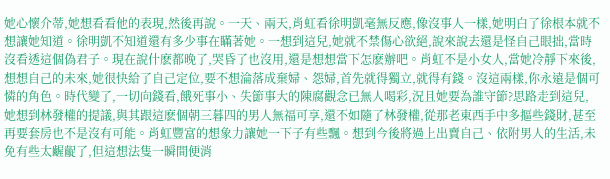她心懷介蒂,她想看看他的表現,然後再說。一天、兩天,肖虹看徐明凱毫無反應,像沒事人一樣,她明白了徐根本就不想讓她知道。徐明凱不知道還有多少事在瞞著她。一想到這兒,她就不禁傷心欲絕,說來說去還是怪自己眼拙,當時沒看透這個偽君子。現在說什麽都晚了,哭昏了也沒用,還是想想當下怎麽辦吧。肖虹不是小女人,當她冷靜下來後,想想自己的未來,她很快給了自己定位,要不想淪落成棄婦、怨婦,首先就得獨立,就得有錢。沒這兩樣,你永遠是個可憐的角色。時代變了,一切向錢看,餓死事小、失節事大的陳腐觀念已無人喝彩,況且她要為誰守節?思路走到這兒,她想到林發權的提議,與其跟這麽個朝三暮四的男人無福可享,還不如隨了林發權,從那老東西手中多摳些錢財,甚至再要套房也不是沒有可能。肖虹豐富的想象力讓她一下子有些飄。想到今後將過上出賣自己、依附男人的生活,未免有些太齷齪了,但這想法隻一瞬間便消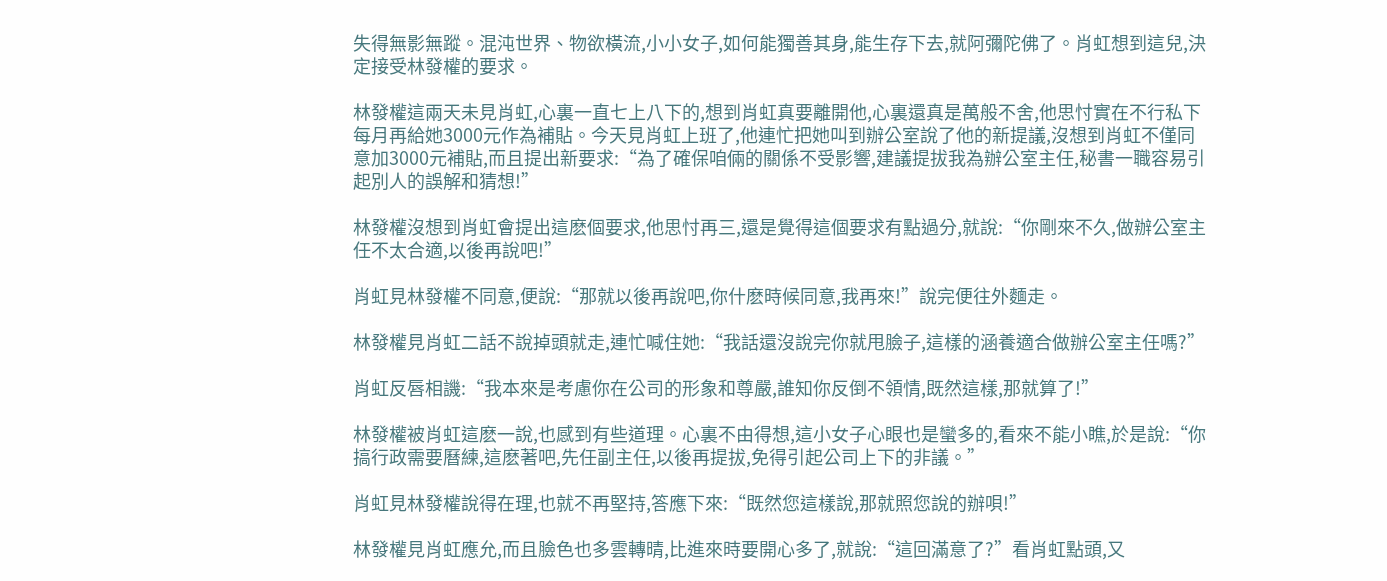失得無影無蹤。混沌世界、物欲橫流,小小女子,如何能獨善其身,能生存下去,就阿彌陀佛了。肖虹想到這兒,決定接受林發權的要求。

林發權這兩天未見肖虹,心裏一直七上八下的,想到肖虹真要離開他,心裏還真是萬般不舍,他思忖實在不行私下每月再給她3000元作為補貼。今天見肖虹上班了,他連忙把她叫到辦公室說了他的新提議,沒想到肖虹不僅同意加3000元補貼,而且提出新要求:“為了確保咱倆的關係不受影響,建議提拔我為辦公室主任,秘書一職容易引起別人的誤解和猜想!”

林發權沒想到肖虹會提出這麽個要求,他思忖再三,還是覺得這個要求有點過分,就說:“你剛來不久,做辦公室主任不太合適,以後再說吧!”

肖虹見林發權不同意,便說:“那就以後再說吧,你什麽時候同意,我再來!”說完便往外麵走。

林發權見肖虹二話不說掉頭就走,連忙喊住她:“我話還沒說完你就甩臉子,這樣的涵養適合做辦公室主任嗎?”

肖虹反唇相譏:“我本來是考慮你在公司的形象和尊嚴,誰知你反倒不領情,既然這樣,那就算了!”

林發權被肖虹這麽一說,也感到有些道理。心裏不由得想,這小女子心眼也是蠻多的,看來不能小瞧,於是說:“你搞行政需要曆練,這麽著吧,先任副主任,以後再提拔,免得引起公司上下的非議。”

肖虹見林發權說得在理,也就不再堅持,答應下來:“既然您這樣說,那就照您說的辦唄!”

林發權見肖虹應允,而且臉色也多雲轉晴,比進來時要開心多了,就說:“這回滿意了?”看肖虹點頭,又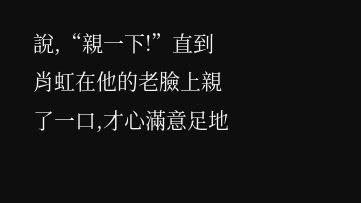說,“親一下!”直到肖虹在他的老臉上親了一口,才心滿意足地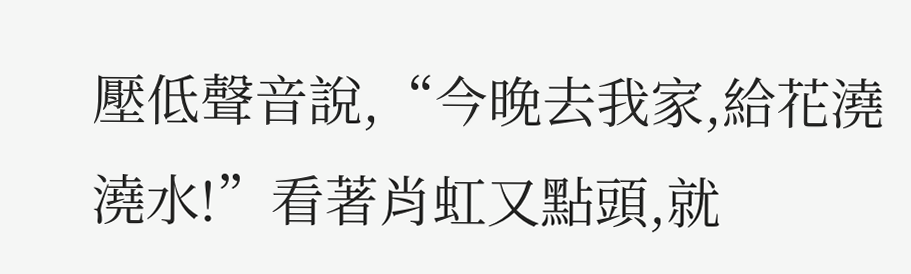壓低聲音說,“今晚去我家,給花澆澆水!”看著肖虹又點頭,就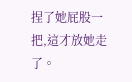捏了她屁股一把,這才放她走了。